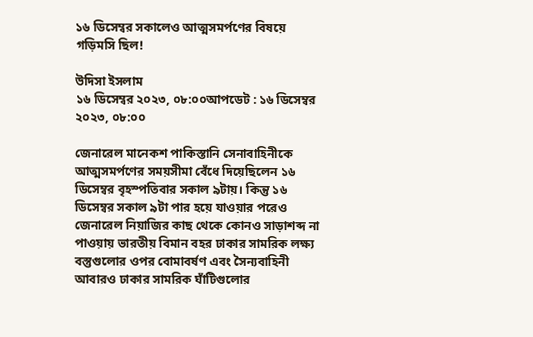১৬ ডিসেম্বর সকালেও আত্মসমর্পণের বিষয়ে গড়িমসি ছিল!

উদিসা ইসলাম
১৬ ডিসেম্বর ২০২৩, ০৮:০০আপডেট : ১৬ ডিসেম্বর ২০২৩, ০৮:০০

জেনারেল মানেকশ পাকিস্তানি সেনাবাহিনীকে আত্মসমর্পণের সময়সীমা বেঁধে দিয়েছিলেন ১৬ ডিসেম্বর বৃহস্পতিবার সকাল ৯টায়। কিন্তু ১৬ ডিসেম্বর সকাল ৯টা পার হয়ে যাওয়ার পরেও জেনারেল নিয়াজির কাছ থেকে কোনও সাড়াশব্দ না পাওয়ায় ভারতীয় বিমান বহর ঢাকার সামরিক লক্ষ্য বস্তুগুলোর ওপর বোমাবর্ষণ এবং সৈন্যবাহিনী আবারও ঢাকার সামরিক ঘাঁটিগুলোর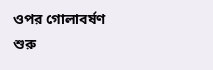ওপর গোলাবর্ষণ শুরু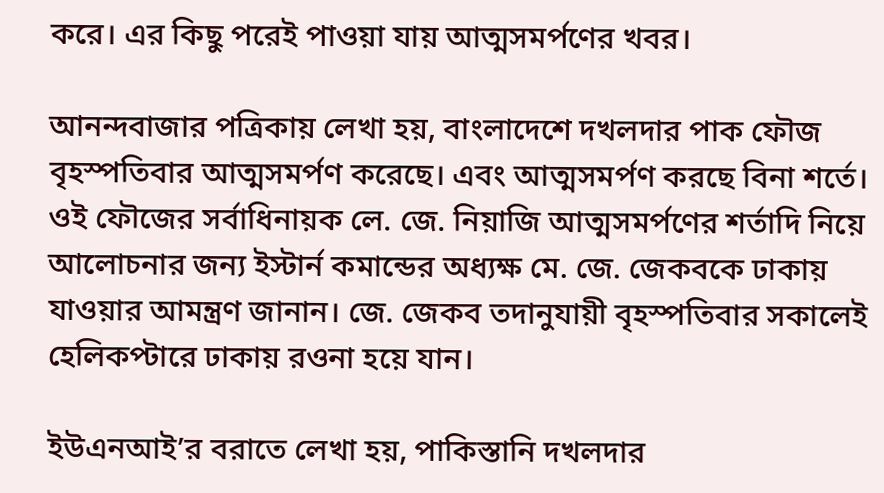করে। এর কিছু পরেই পাওয়া যায় আত্মসমর্পণের খবর।

আনন্দবাজার পত্রিকায় লেখা হয়, বাংলাদেশে দখলদার পাক ফৌজ বৃহস্পতিবার আত্মসমর্পণ করেছে। এবং আত্মসমর্পণ করছে বিনা শর্তে। ওই ফৌজের সর্বাধিনায়ক লে. জে. নিয়াজি আত্মসমর্পণের শর্তাদি নিয়ে আলোচনার জন্য ইস্টার্ন কমান্ডের অধ্যক্ষ মে. জে. জেকবকে ঢাকায় যাওয়ার আমন্ত্রণ জানান। জে. জেকব তদানুযায়ী বৃহস্পতিবার সকালেই হেলিকপ্টারে ঢাকায় রওনা হয়ে যান।

ইউএনআই’র বরাতে লেখা হয়, পাকিস্তানি দখলদার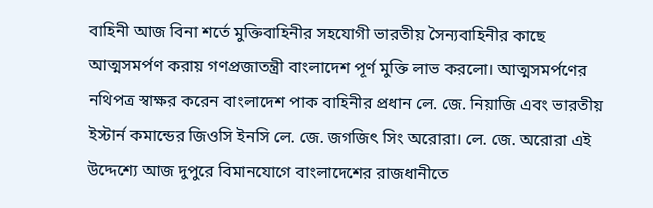বাহিনী আজ বিনা শর্তে মুক্তিবাহিনীর সহযোগী ভারতীয় সৈন্যবাহিনীর কাছে আত্মসমর্পণ করায় গণপ্রজাতন্ত্রী বাংলাদেশ পূর্ণ মুক্তি লাভ করলো। আত্মসমর্পণের নথিপত্র স্বাক্ষর করেন বাংলাদেশ পাক বাহিনীর প্রধান লে. জে. নিয়াজি এবং ভারতীয় ইস্টার্ন কমান্ডের জিওসি ইনসি লে. জে. জগজিৎ সিং অরোরা। লে. জে. অরোরা এই উদ্দেশ্যে আজ দুপুরে বিমানযোগে বাংলাদেশের রাজধানীতে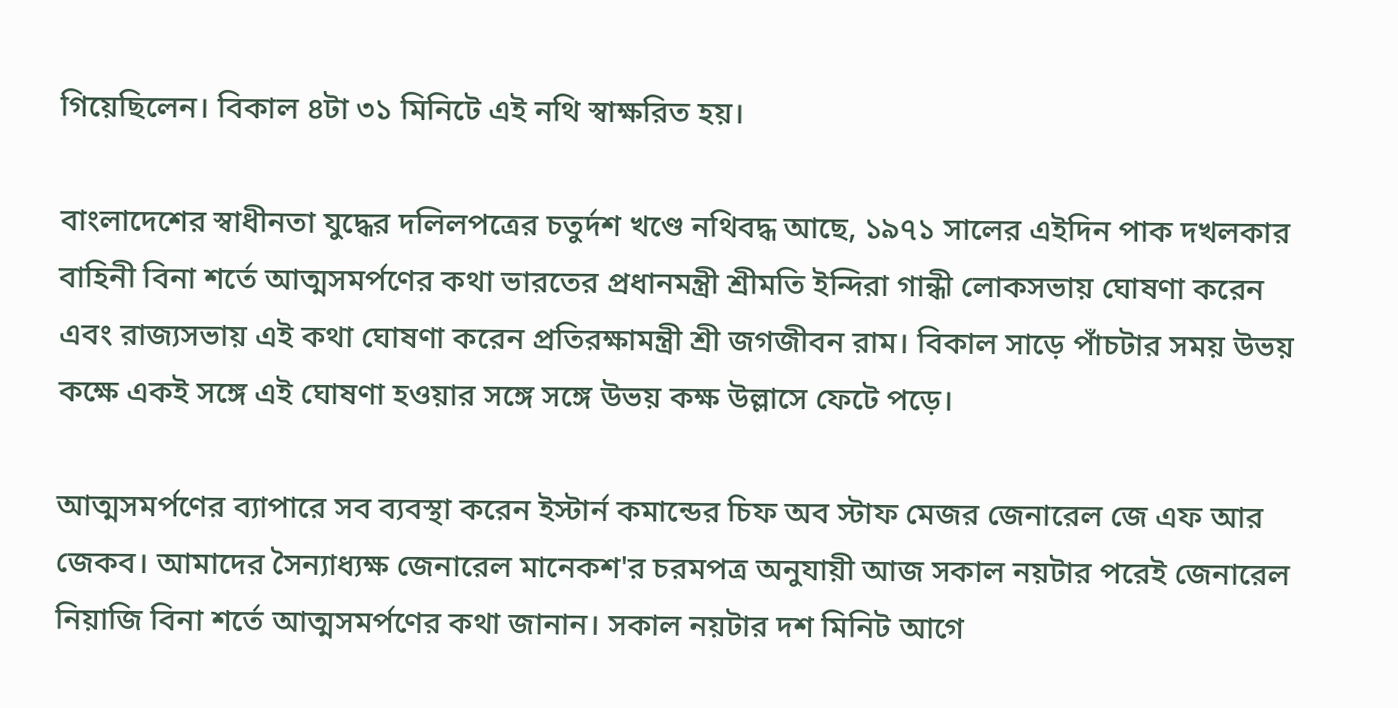গিয়েছিলেন। বিকাল ৪টা ৩১ মিনিটে এই নথি স্বাক্ষরিত হয়।

বাংলাদেশের স্বাধীনতা যুদ্ধের দলিলপত্রের চতুর্দশ খণ্ডে নথিবদ্ধ আছে, ১৯৭১ সালের এইদিন পাক দখলকার বাহিনী বিনা শর্তে আত্মসমর্পণের কথা ভারতের প্রধানমন্ত্রী শ্রীমতি ইন্দিরা গান্ধী লোকসভায় ঘোষণা করেন এবং রাজ্যসভায় এই কথা ঘোষণা করেন প্রতিরক্ষামন্ত্রী শ্রী জগজীবন রাম। বিকাল সাড়ে পাঁচটার সময় উভয় কক্ষে একই সঙ্গে এই ঘোষণা হওয়ার সঙ্গে সঙ্গে উভয় কক্ষ উল্লাসে ফেটে পড়ে।

আত্মসমর্পণের ব্যাপারে সব ব্যবস্থা করেন ইস্টার্ন কমান্ডের চিফ অব স্টাফ মেজর জেনারেল জে এফ আর জেকব। আমাদের সৈন্যাধ্যক্ষ জেনারেল মানেকশ'র চরমপত্র অনুযায়ী আজ সকাল নয়টার পরেই জেনারেল নিয়াজি বিনা শর্তে আত্মসমর্পণের কথা জানান। সকাল নয়টার দশ মিনিট আগে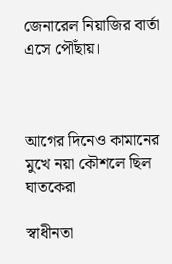জেনারেল নিয়াজির বার্তা এসে পৌঁছায়।



আগের দিনেও কামানের মুখে নয়া কৌশলে ছিল ঘাতকেরা

স্বাধীনতা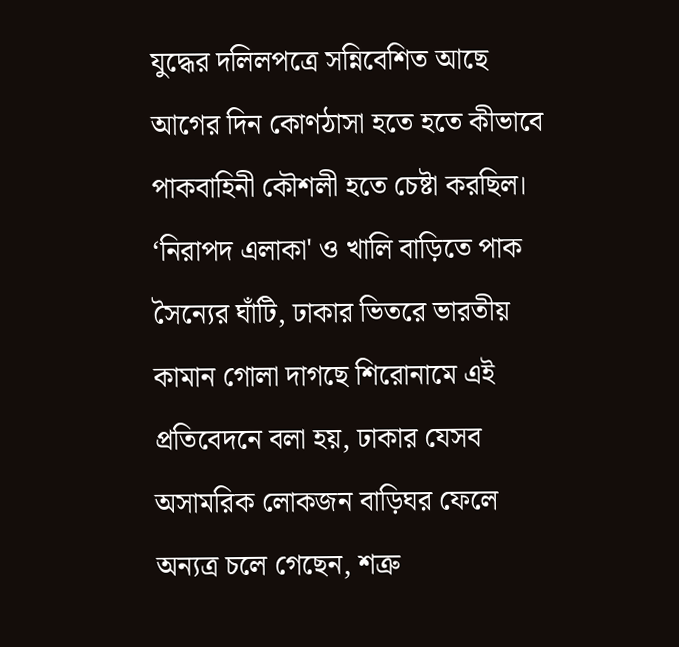যুদ্ধের দলিলপত্রে সন্নিবেশিত আছে আগের দিন কোণঠাসা হতে হতে কীভাবে পাকবাহিনী কৌশলী হতে চেষ্টা করছিল। ‘নিরাপদ এলাকা' ও খালি বাড়িতে পাক সৈন্যের ঘাঁটি, ঢাকার ভিতরে ভারতীয় কামান গোলা দাগছে শিরোনামে এই প্রতিবেদনে বলা হয়, ঢাকার যেসব অসামরিক লোকজন বাড়িঘর ফেলে অন্যত্র চলে গেছেন, শত্রু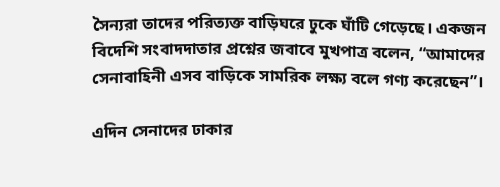সৈন্যরা তাদের পরিত্যক্ত বাড়িঘরে ঢুকে ঘাঁটি গেড়েছে। একজন বিদেশি সংবাদদাতার প্রশ্নের জবাবে মুখপাত্র বলেন, “আমাদের সেনাবাহিনী এসব বাড়িকে সামরিক লক্ষ্য বলে গণ্য করেছেন”।

এদিন সেনাদের ঢাকার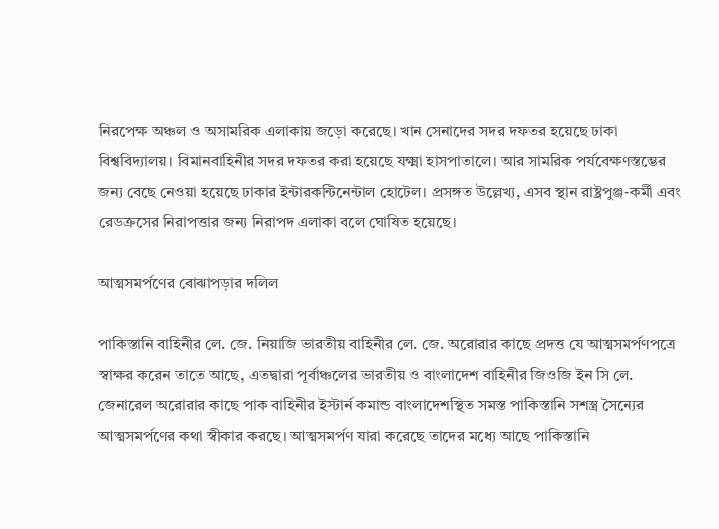নিরপেক্ষ অঞ্চল ও অসামরিক এলাকায় জড়ো করেছে। খান সেনাদের সদর দফতর হয়েছে ঢাকা বিশ্ববিদ্যালয়। বিমানবাহিনীর সদর দফতর করা হয়েছে যক্ষ্মা হাসপাতালে। আর সামরিক পর্যবেক্ষণস্তম্ভের জন্য বেছে নেওয়া হয়েছে ঢাকার ইন্টারকন্টিনেন্টাল হোটেল। প্রসঙ্গত উল্লেখ্য, এসব স্থান রাষ্ট্রপুঞ্জ-কর্মী এবং রেডক্রসের নিরাপত্তার জন্য নিরাপদ এলাকা বলে ঘোষিত হয়েছে।

আত্মসমর্পণের বোঝাপড়ার দলিল

পাকিস্তানি বাহিনীর লে. জে. নিয়াজি ভারতীয় বাহিনীর লে. জে. অরোরার কাছে প্রদত্ত যে আত্মসমর্পণপত্রে স্বাক্ষর করেন তাতে আছে, এতদ্বারা পূর্বাঞ্চলের ভারতীয় ও বাংলাদেশ বাহিনীর জিওজি ইন সি লে. জেনারেল অরোরার কাছে পাক বাহিনীর ইস্টার্ন কমান্ড বাংলাদেশস্থিত সমস্ত পাকিস্তানি সশস্ত্র সৈন্যের আত্মসমর্পণের কথা স্বীকার করছে। আত্মসমর্পণ যারা করেছে তাদের মধ্যে আছে পাকিস্তানি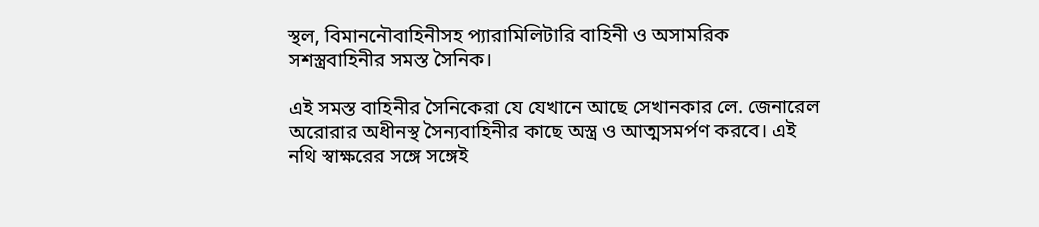স্থল, বিমাননৌবাহিনীসহ প্যারামিলিটারি বাহিনী ও অসামরিক সশস্ত্রবাহিনীর সমস্ত সৈনিক।

এই সমস্ত বাহিনীর সৈনিকেরা যে যেখানে আছে সেখানকার লে. জেনারেল অরোরার অধীনস্থ সৈন্যবাহিনীর কাছে অস্ত্র ও আত্মসমর্পণ করবে। এই নথি স্বাক্ষরের সঙ্গে সঙ্গেই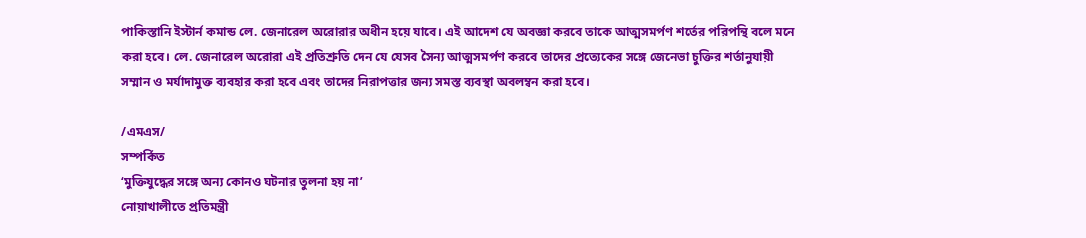পাকিস্তানি ইস্টার্ন কমান্ড লে. জেনারেল অরোরার অধীন হয়ে যাবে। এই আদেশ যে অবজ্ঞা করবে তাকে আত্মসমর্পণ শর্তের পরিপন্থি বলে মনে করা হবে। লে. জেনারেল অরোরা এই প্রতিশ্রুতি দেন যে যেসব সৈন্য আত্মসমর্পণ করবে তাদের প্রত্যেকের সঙ্গে জেনেভা চুক্তির শর্তানুযায়ী সম্মান ও মর্যাদামুক্ত ব্যবহার করা হবে এবং তাদের নিরাপত্তার জন্য সমস্ত ব্যবস্থা অবলম্বন করা হবে।

/এমএস/
সম্পর্কিত
‘মুক্তিযুদ্ধের সঙ্গে অন্য কোনও ঘটনার তুলনা হয় না’
নোয়াখালীতে প্রতিমন্ত্রী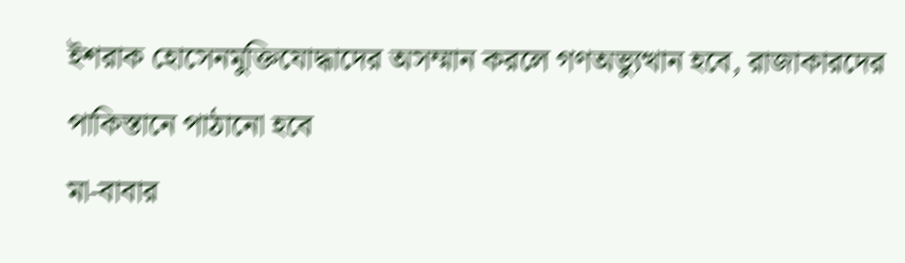ইশরাক হোসেনমুক্তিযোদ্ধাদের অসম্মান করলে গণঅভ্যুত্থান হবে, রাজাকারদের পাকিস্তানে পাঠানো হবে
মা-বাবার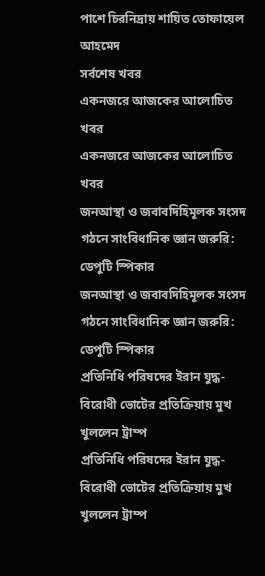পাশে চিরনিদ্রায় শায়িত তোফায়েল আহমেদ
সর্বশেষ খবর
একনজরে আজকের আলোচিত খবর
একনজরে আজকের আলোচিত খবর
জনআস্থা ও জবাবদিহিমূলক সংসদ গঠনে সাংবিধানিক জ্ঞান জরুরি: ডেপুটি স্পিকার
জনআস্থা ও জবাবদিহিমূলক সংসদ গঠনে সাংবিধানিক জ্ঞান জরুরি: ডেপুটি স্পিকার
প্রতিনিধি পরিষদের ইরান যুদ্ধ-বিরোধী ভোটের প্রতিক্রিয়ায় মুখ খুললেন ট্রাম্প
প্রতিনিধি পরিষদের ইরান যুদ্ধ-বিরোধী ভোটের প্রতিক্রিয়ায় মুখ খুললেন ট্রাম্প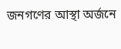জনগণের আস্থা অর্জনে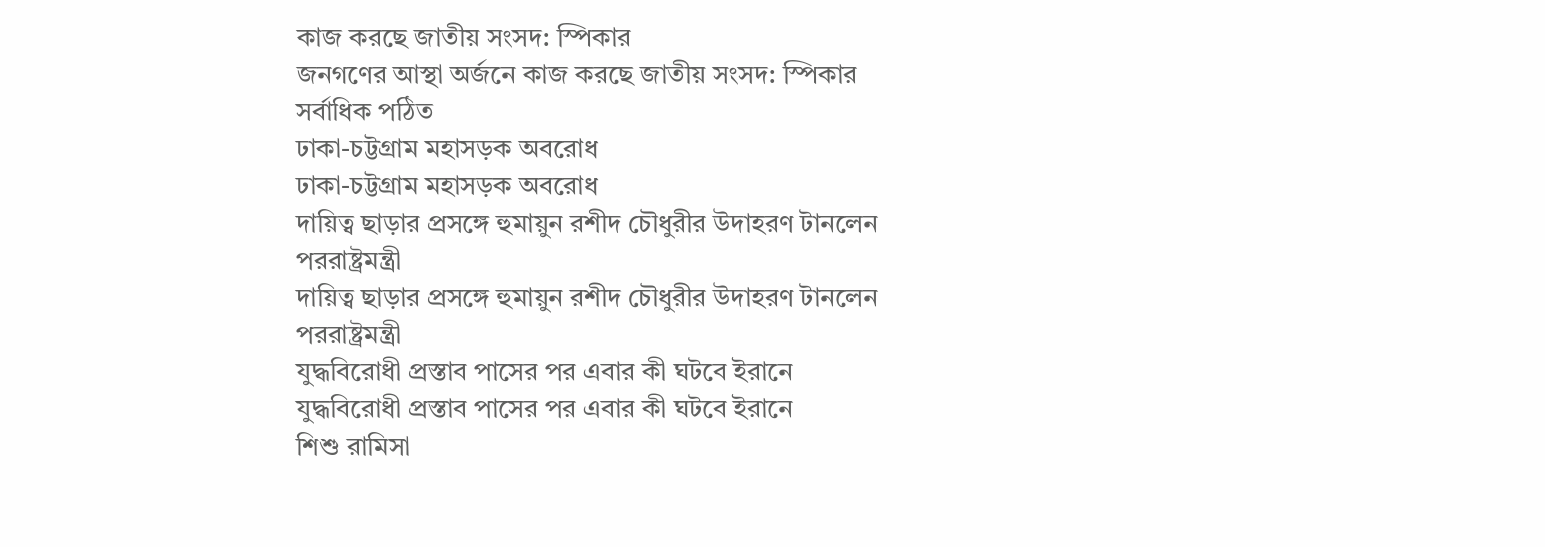কাজ করছে জাতীয় সংসদ: স্পিকার
জনগণের আস্থা অর্জনে কাজ করছে জাতীয় সংসদ: স্পিকার
সর্বাধিক পঠিত
ঢাকা-চট্টগ্রাম মহাসড়ক অবরোধ
ঢাকা-চট্টগ্রাম মহাসড়ক অবরোধ
দায়িত্ব ছাড়ার প্রসঙ্গে হুমায়ুন রশীদ চৌধুরীর উদাহরণ টানলেন পররাষ্ট্রমন্ত্রী
দায়িত্ব ছাড়ার প্রসঙ্গে হুমায়ুন রশীদ চৌধুরীর উদাহরণ টানলেন পররাষ্ট্রমন্ত্রী
যুদ্ধবিরোধী প্রস্তাব পাসের পর এবার কী ঘটবে ইরানে
যুদ্ধবিরোধী প্রস্তাব পাসের পর এবার কী ঘটবে ইরানে
শিশু রামিসা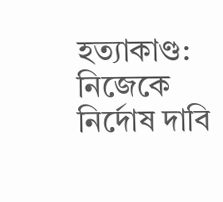হত্যাকাণ্ড: নিজেকে নির্দোষ দাবি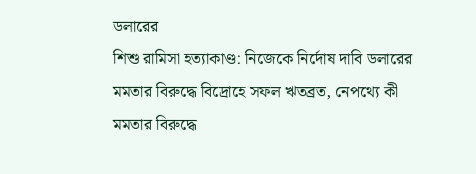ডলারের
শিশু রামিসা হত্যাকাণ্ড: নিজেকে নির্দোষ দাবি ডলারের
মমতার বিরুদ্ধে বিদ্রোহে সফল ঋতব্রত, নেপথ্যে কী
মমতার বিরুদ্ধে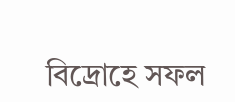বিদ্রোহে সফল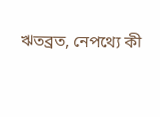ঋতব্রত, নেপথ্যে কী